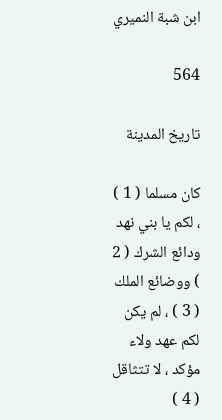ابن شبة النميري

564

تاريخ المدينة

كان مسلما ( 1 ) ، لكم يا بني نهد ودائع الشرك ( 2 ) ووضائع الملك ( 3 ) ، لم يكن لكم عهد ولاء مؤكد ، لا تتثاقل ( 4 )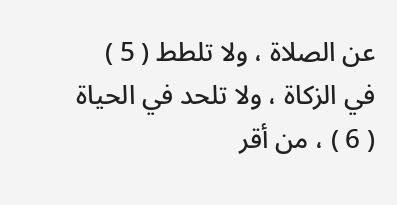عن الصلاة ، ولا تلطط ( 5 ) في الزكاة ، ولا تلحد في الحياة ( 6 ) ، من أقر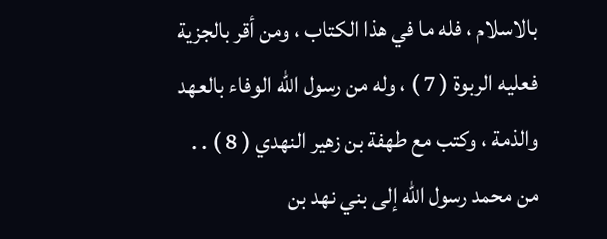بالاسلام ، فله ما في هذا الكتاب ، ومن أقر بالجزية فعليه الربوة ( 7 ) ، وله من رسول الله الوفاء بالعهد والذمة ، وكتب مع طهفة بن زهير النهدي ( 8 ) . . من محمد رسول الله إلى بني نهد بن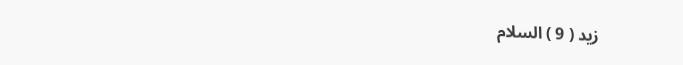زيد ( 9 ) السلام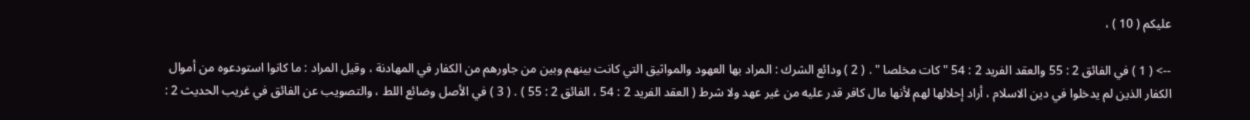عليكم ( 10 ) ،

--> ( 1 ) في الفائق 2 : 55 والعقد الفريد 2 : 54 " كات مخلصا " . ( 2 ) ودائع الشرك : المراد بها العهود والمواثيق التي كانت بينهم وبين من جاورهم من الكفار في المهادنة ، وقيل المراد : ما كانوا استودعوه من أموال الكفار الذين لم يدخلوا في دين الاسلام ، أراد إحلالها لهم لأنها مال كافر قدر عليه من غير عهد ولا شرط ( العقد الفريد 2 : 54 ، الفائق 2 : 55 ) . ( 3 ) في الأصل وضائع اللط ، والتصويب عن الفائق في غريب الحديث 2 :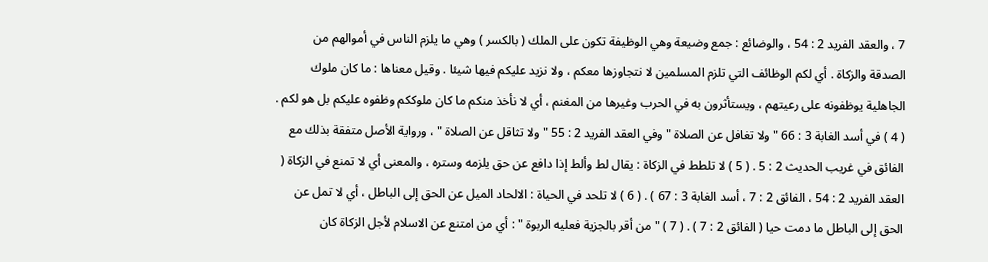7 ، والعقد الفريد 2 : 54 ، والوضائع : جمع وضيعة وهي الوظيفة تكون على الملك ( بالكسر ) وهي ما يلزم الناس في أموالهم من الصدقة والزكاة . أي لكم الوظائف التي تلزم المسلمين لا نتجاوزها معكم ، ولا نزيد عليكم فيها شيئا . وقيل معناها : ما كان ملوك الجاهلية يوظفونه على رعيتهم ، ويستأثرون به في الحرب وغيرها من المغنم ، أي لا نأخذ منكم ما كان ملوككم وظفوه عليكم بل هو لكم . ( 4 ) في أسد الغابة 3 : 66 " ولا تغافل عن الصلاة " وفي العقد الفريد 2 : 55 " ولا تثاقل عن الصلاة " ، ورواية الأصل متفقة بذلك مع الفائق في غريب الحديث 2 : 5 . ( 5 ) لا تلطط في الزكاة : يقال لط وألط إذا دافع عن حق يلزمه وستره ، والمعنى أي لا تمنع في الزكاة ( العقد الفريد 2 : 54 ، الفائق 2 : 7 ، أسد الغابة 3 : 67 ) . ( 6 ) لا تلحد في الحياة : الالحاد الميل عن الحق إلى الباطل ، أي لا تمل عن الحق إلى الباطل ما دمت حيا ( الفائق 2 : 7 ) . ( 7 ) " من أقر بالجزية فعليه الربوة " : أي من امتنع عن الاسلام لأجل الزكاة كان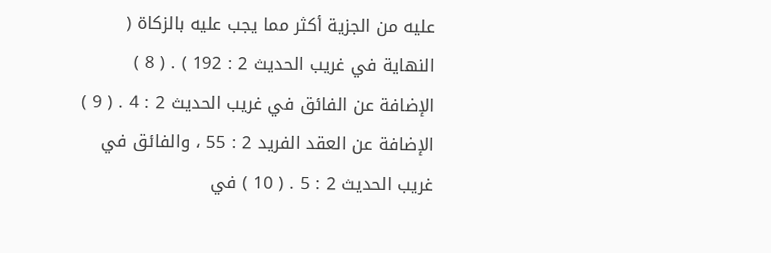عليه من الجزية أكثر مما يجب عليه بالزكاة ( النهاية في غريب الحديث 2 : 192 ) . ( 8 ) الإضافة عن الفائق في غريب الحديث 2 : 4 . ( 9 ) الإضافة عن العقد الفريد 2 : 55 ، والفائق في غريب الحديث 2 : 5 . ( 10 ) في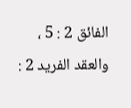الفائق 2 : 5 ، والعقد الفريد 2 :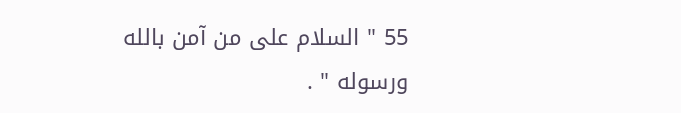55 " السلام على من آمن بالله ورسوله " .